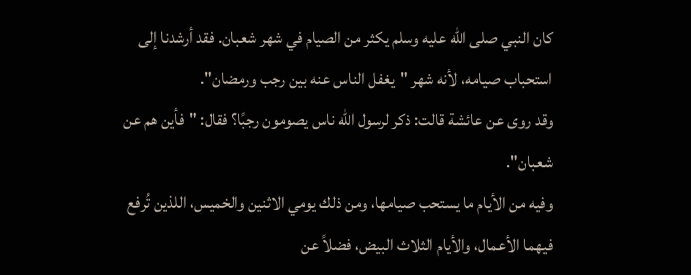كان النبي صلى الله عليه وسلم يكثر من الصيام في شهر شعبان. فقد أرشدنا إلى استحباب صيامه، لأنه شهر "يغفل الناس عنه بين رجب ورمضان".
وقد روى عن عائشة قالت: ذكر لرسول الله ناس يصومون رجبًا؟ فقال: "فأين هم عن شعبان".
وفيه من الأيام ما يستحب صيامها، ومن ذلك يومي الاثنين والخميس، اللذين تُرفع فيهما الأعمال، والأيام الثلاث البيض، فضلاً عن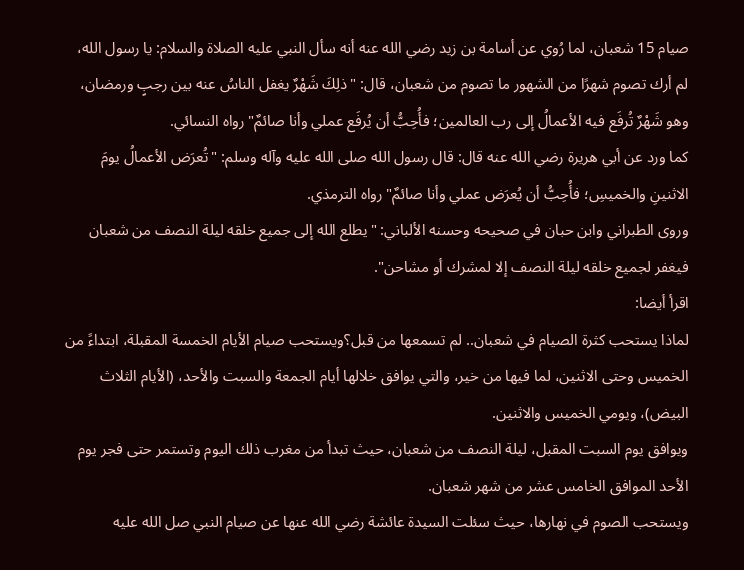صيام 15 شعبان، لما رُوي عن أسامة بن زيد رضي الله عنه أنه سأل النبي عليه الصلاة والسلام: يا رسول الله، لم أرك تصوم شهرًا من الشهور ما تصوم من شعبان، قال: "ذلِكَ شَهْرٌ يغفل الناسُ عنه بين رجبٍ ورمضان، وهو شَهْرٌ تُرفَع فيه الأعمالُ إلى رب العالمين؛ فأُحِبُّ أن يُرفَع عملي وأنا صائمٌ" رواه النسائي.
كما ورد عن أبي هريرة رضي الله عنه قال: قال رسول الله صلى الله عليه وآله وسلم: "تُعرَض الأعمالُ يومَ الاثنينِ والخميسِ؛ فأُحِبُّ أن يُعرَض عملي وأنا صائمٌ" رواه الترمذي.
وروى الطبراني وابن حبان في صحيحه وحسنه الألباني: "يطلع الله إلى جميع خلقه ليلة النصف من شعبان فيغفر لجميع خلقه ليلة النصف إلا لمشرك أو مشاحن".
اقرأ أيضا:
لماذا يستحب كثرة الصيام في شعبان.. لم تسمعها من قبل؟ويستحب صيام الأيام الخمسة المقبلة، ابتداءً من الخميس وحتى الاثنين، لما فيها من خير، والتي يوافق خلالها أيام الجمعة والسبت والأحد، (الأيام الثلاث البيض)، ويومي الخميس والاثنين.
ويوافق يوم السبت المقبل، ليلة النصف من شعبان، حيث تبدأ من مغرب ذلك اليوم وتستمر حتى فجر يوم الأحد الموافق الخامس عشر من شهر شعبان.
ويستحب الصوم في نهارها، حيث سئلت السيدة عائشة رضي الله عنها عن صيام النبي صل الله عليه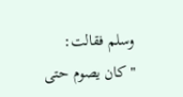وسلم فقالت: "كان يصوم حتى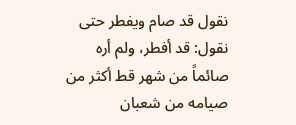نقول قد صام ويفطر حتى نقول: قد أفطر، ولم أره صائماً من شهر قط أكثر من صيامه من شعبان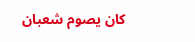كان يصوم شعبان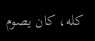كله، كان يصوم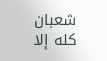شعبان كله إلا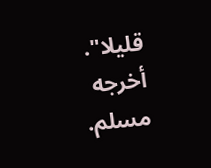قليلا". أخرجه مسلم.